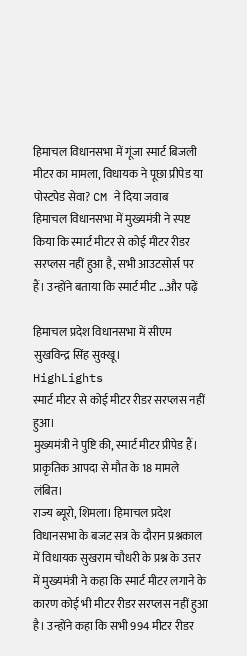हिमाचल विधानसभा में गूंजा स्मार्ट बिजली मीटर का मामला, विधायक ने पूछा प्रीपेड या पोस्टपेड सेवा? CM ने दिया जवाब
हिमाचल विधानसभा में मुख्यमंत्री ने स्पष्ट किया कि स्मार्ट मीटर से कोई मीटर रीडर सरप्लस नहीं हुआ है, सभी आउटसोर्स पर हैं। उन्होंने बताया कि स्मार्ट मीट ...और पढ़ें

हिमाचल प्रदेश विधानसभा में सीएम सुखविन्द्र सिंह सुक्खू।
HighLights
स्मार्ट मीटर से कोई मीटर रीडर सरप्लस नहीं हुआ।
मुख्यमंत्री ने पुष्टि की, स्मार्ट मीटर प्रीपेड हैं।
प्राकृतिक आपदा से मौत के 18 मामले लंबित।
राज्य ब्यूरो, शिमला। हिमाचल प्रदेश विधानसभा के बजट सत्र के दौरान प्रश्नकाल में विधायक सुखराम चौधरी के प्रश्न के उत्तर में मुख्यमंत्री ने कहा कि स्मार्ट मीटर लगाने के कारण कोई भी मीटर रीडर सरप्लस नहीं हुआ है। उन्होंने कहा कि सभी 994 मीटर रीडर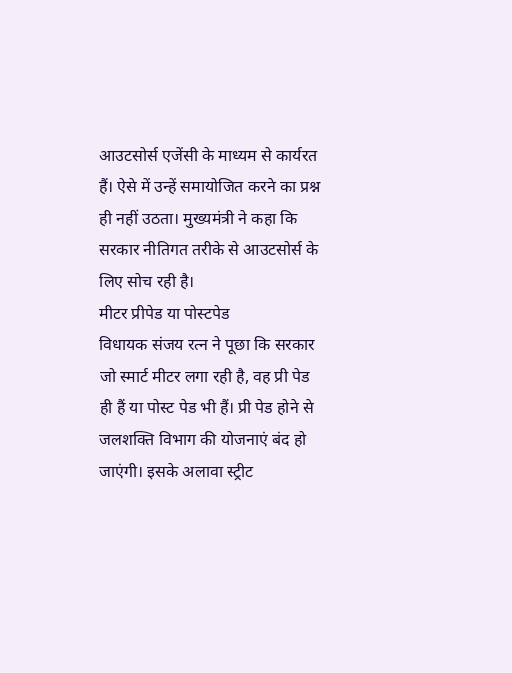आउटसोर्स एजेंसी के माध्यम से कार्यरत हैं। ऐसे में उन्हें समायोजित करने का प्रश्न ही नहीं उठता। मुख्यमंत्री ने कहा कि सरकार नीतिगत तरीके से आउटसोर्स के लिए सोच रही है।
मीटर प्रीपेड या पोस्टपेड
विधायक संजय रत्न ने पूछा कि सरकार जो स्मार्ट मीटर लगा रही है, वह प्री पेड ही हैं या पोस्ट पेड भी हैं। प्री पेड होने से जलशक्ति विभाग की योजनाएं बंद हो जाएंगी। इसके अलावा स्ट्रीट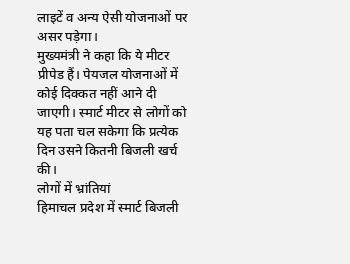लाइटें व अन्य ऐसी योजनाओं पर असर पड़ेगा।
मुख्यमंत्री ने कहा कि ये मीटर प्रीपेड हैं। पेयजल योजनाओं में कोई दिक्कत नहीं आने दी जाएगी। स्मार्ट मीटर से लोगों को यह पता चल सकेगा कि प्रत्येक दिन उसने कितनी बिजली खर्च की।
लोगों में भ्रांतियां
हिमाचल प्रदेश में स्मार्ट बिजली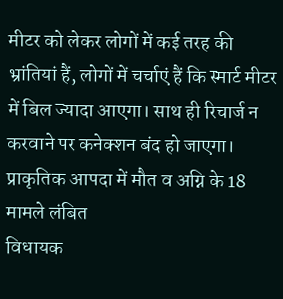मीटर को लेकर लोगों में कई तरह की भ्रांतियां हैं, लोगों में चर्चाएं हैं कि स्मार्ट मीटर में बिल ज्यादा आएगा। साथ ही रिचार्ज न करवाने पर कनेक्शन बंद हो जाएगा।
प्राकृतिक आपदा में मौत व अग्नि के 18 मामले लंबित
विधायक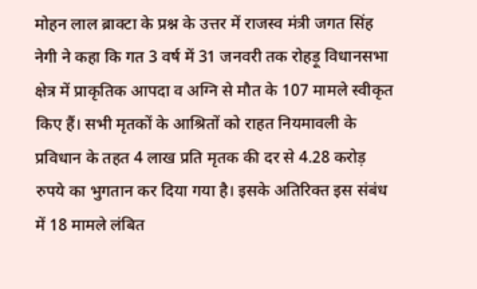मोहन लाल ब्राक्टा के प्रश्न के उत्तर में राजस्व मंत्री जगत सिंह नेगी ने कहा कि गत 3 वर्ष में 31 जनवरी तक रोहड़ू विधानसभा क्षेत्र में प्राकृतिक आपदा व अग्नि से मौत के 107 मामले स्वीकृत किए हैं। सभी मृतकों के आश्रितों को राहत नियमावली के प्रविधान के तहत 4 लाख प्रति मृतक की दर से 4.28 करोड़ रुपये का भुगतान कर दिया गया है। इसके अतिरिक्त इस संबंध में 18 मामले लंबित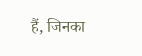हैं, जिनका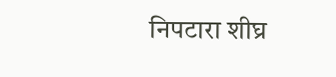निपटारा शीघ्र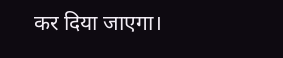कर दिया जाएगा।